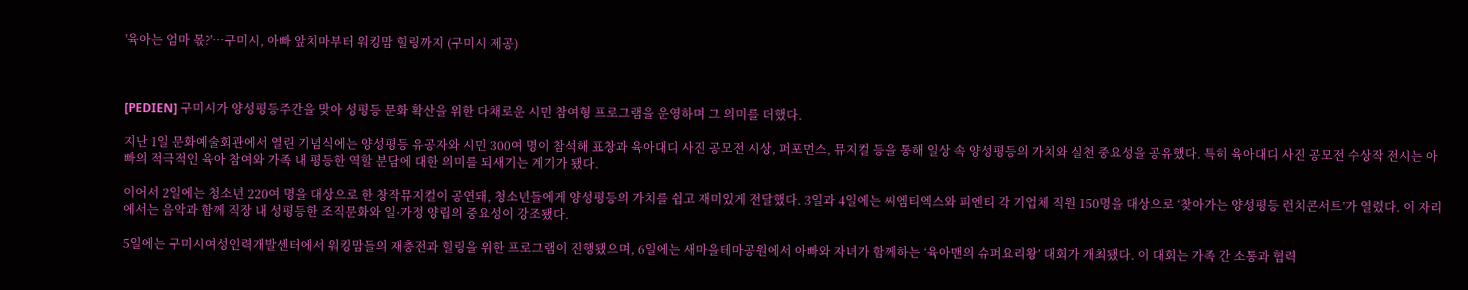'육아는 엄마 몫?'…구미시, 아빠 앞치마부터 워킹맘 힐링까지 (구미시 제공)



[PEDIEN] 구미시가 양성평등주간을 맞아 성평등 문화 확산을 위한 다채로운 시민 참여형 프로그램을 운영하며 그 의미를 더했다.

지난 1일 문화예술회관에서 열린 기념식에는 양성평등 유공자와 시민 300여 명이 참석해 표창과 육아대디 사진 공모전 시상, 퍼포먼스, 뮤지컬 등을 통해 일상 속 양성평등의 가치와 실천 중요성을 공유했다. 특히 육아대디 사진 공모전 수상작 전시는 아빠의 적극적인 육아 참여와 가족 내 평등한 역할 분담에 대한 의미를 되새기는 계기가 됐다.

이어서 2일에는 청소년 220여 명을 대상으로 한 창작뮤지컬이 공연돼, 청소년들에게 양성평등의 가치를 쉽고 재미있게 전달했다. 3일과 4일에는 씨엠티엑스와 피엔티 각 기업체 직원 150명을 대상으로 ‘찾아가는 양성평등 런치콘서트’가 열렸다. 이 자리에서는 음악과 함께 직장 내 성평등한 조직문화와 일·가정 양립의 중요성이 강조됐다.

5일에는 구미시여성인력개발센터에서 워킹맘들의 재충전과 힐링을 위한 프로그램이 진행됐으며, 6일에는 새마을테마공원에서 아빠와 자녀가 함께하는 ‘육아맨의 슈퍼요리왕’ 대회가 개최됐다. 이 대회는 가족 간 소통과 협력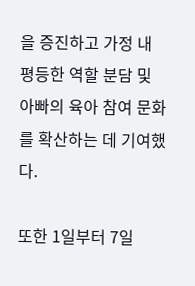을 증진하고 가정 내 평등한 역할 분담 및 아빠의 육아 참여 문화를 확산하는 데 기여했다.

또한 1일부터 7일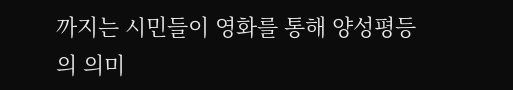까지는 시민들이 영화를 통해 양성평등의 의미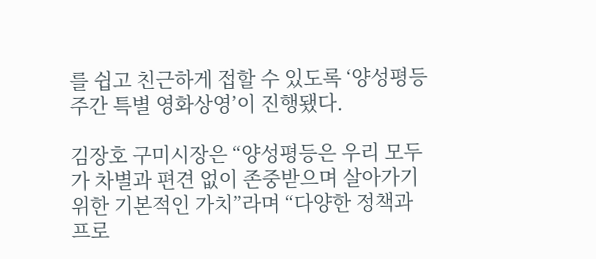를 쉽고 친근하게 접할 수 있도록 ‘양성평등주간 특별 영화상영’이 진행됐다.

김장호 구미시장은 “양성평등은 우리 모두가 차별과 편견 없이 존중받으며 살아가기 위한 기본적인 가치”라며 “다양한 정책과 프로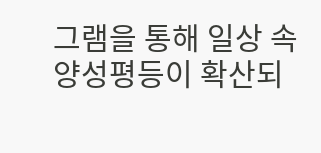그램을 통해 일상 속 양성평등이 확산되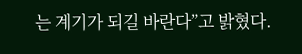는 계기가 되길 바란다”고 밝혔다.